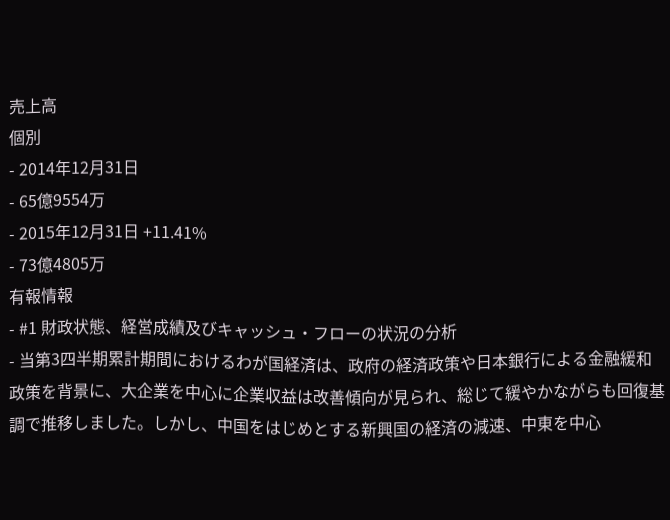売上高
個別
- 2014年12月31日
- 65億9554万
- 2015年12月31日 +11.41%
- 73億4805万
有報情報
- #1 財政状態、経営成績及びキャッシュ・フローの状況の分析
- 当第3四半期累計期間におけるわが国経済は、政府の経済政策や日本銀行による金融緩和政策を背景に、大企業を中心に企業収益は改善傾向が見られ、総じて緩やかながらも回復基調で推移しました。しかし、中国をはじめとする新興国の経済の減速、中東を中心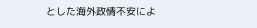とした海外政情不安によ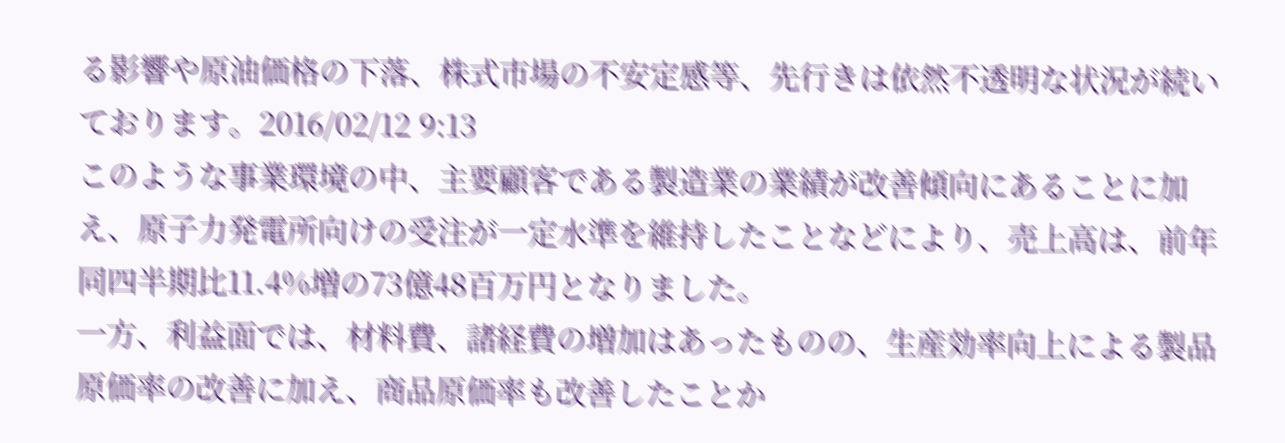る影響や原油価格の下落、株式市場の不安定感等、先行きは依然不透明な状況が続いております。2016/02/12 9:13
このような事業環境の中、主要顧客である製造業の業績が改善傾向にあることに加え、原子力発電所向けの受注が一定水準を維持したことなどにより、売上高は、前年同四半期比11.4%増の73億48百万円となりました。
一方、利益面では、材料費、諸経費の増加はあったものの、生産効率向上による製品原価率の改善に加え、商品原価率も改善したことか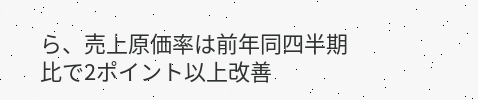ら、売上原価率は前年同四半期比で2ポイント以上改善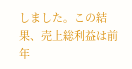しました。この結果、売上総利益は前年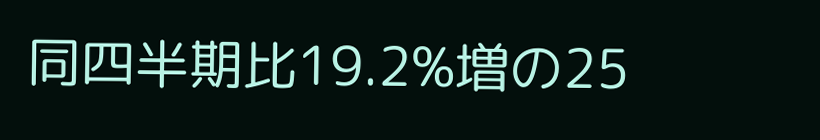同四半期比19.2%増の25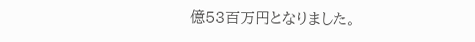億53百万円となりました。